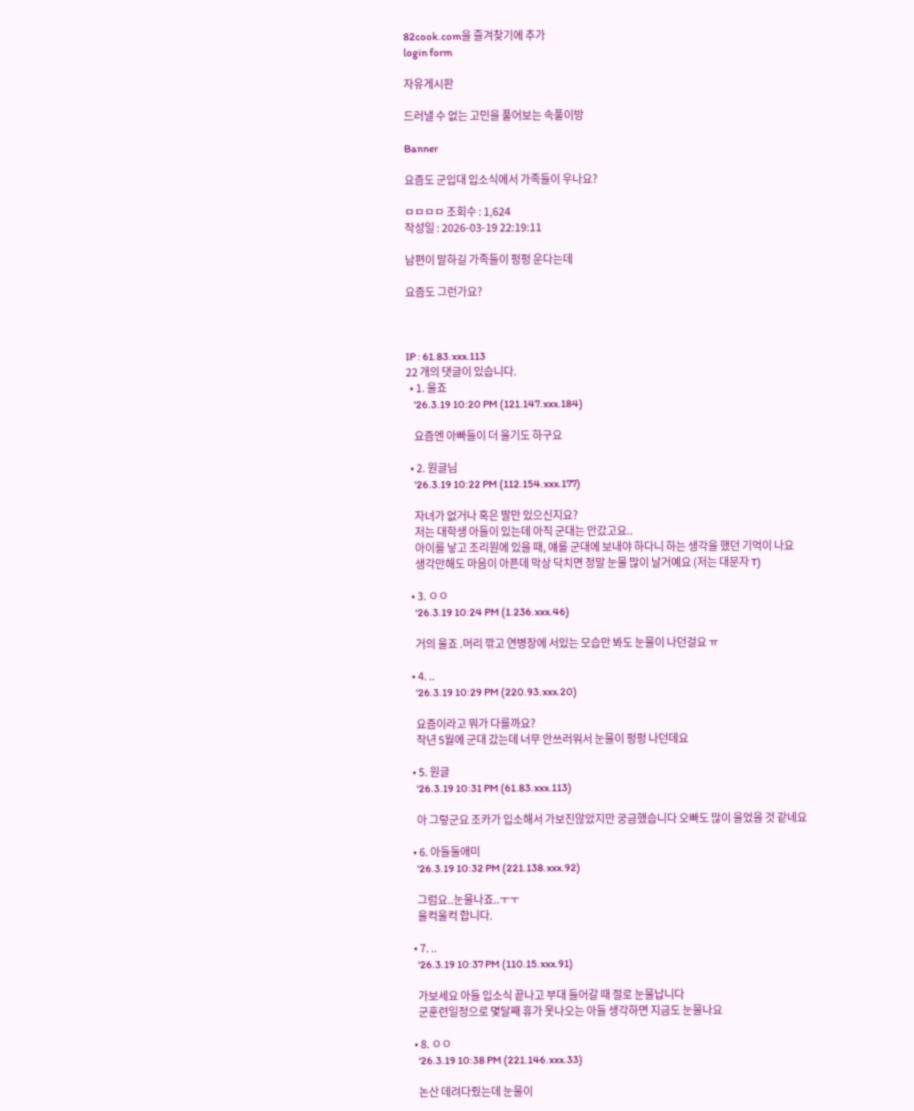82cook.com을 즐겨찾기에 추가
login form

자유게시판

드러낼 수 없는 고민을 풀어보는 속풀이방

Banner

요즘도 군입대 입소식에서 가족들이 우나요?

ㅁㅁㅁㅁ 조회수 : 1,624
작성일 : 2026-03-19 22:19:11

남편이 말하길 가족들이 펑펑 운다는데

요즘도 그런가요?



IP : 61.83.xxx.113
22 개의 댓글이 있습니다.
  • 1. 울죠
    '26.3.19 10:20 PM (121.147.xxx.184)

    요즘엔 아빠들이 더 울기도 하구요

  • 2. 원글님
    '26.3.19 10:22 PM (112.154.xxx.177)

    자녀가 없거나 혹은 딸만 있으신지요?
    저는 대학생 아들이 있는데 아직 군대는 안갔고요..
    아이를 낳고 조리원에 있을 때, 얘를 군대에 보내야 하다니 하는 생각을 했던 기억이 나요
    생각만해도 마음이 아픈데 막상 닥치면 정말 눈물 많이 날거예요 (저는 대문자 T)

  • 3. ㅇㅇ
    '26.3.19 10:24 PM (1.236.xxx.46)

    거의 울죠 .머리 깎고 연병장에 서있는 모습만 봐도 눈물이 나던걸요 ㅠ

  • 4. ..
    '26.3.19 10:29 PM (220.93.xxx.20)

    요즘이라고 뭐가 다를까요?
    작년 5월에 군대 갔는데 너무 안쓰러워서 눈물이 펑펑 나던데요

  • 5. 원글
    '26.3.19 10:31 PM (61.83.xxx.113)

    아 그렇군요 조카가 입소해서 가보진않았지만 궁금했습니다 오빠도 많이 울었을 것 같네요

  • 6. 아들둘애미
    '26.3.19 10:32 PM (221.138.xxx.92)

    그럼요..눈물나죠..ㅜㅜ
    울컥울컥 합니다.

  • 7. ..
    '26.3.19 10:37 PM (110.15.xxx.91)

    가보세요 아들 입소식 끝나고 부대 들어갈 때 절로 눈물납니다
    군훈련일정으로 몇달째 휴가 못나오는 아들 생각하면 지금도 눈물나요

  • 8. ㅇㅇ
    '26.3.19 10:38 PM (221.146.xxx.33)

    논산 데려다줬는데 눈물이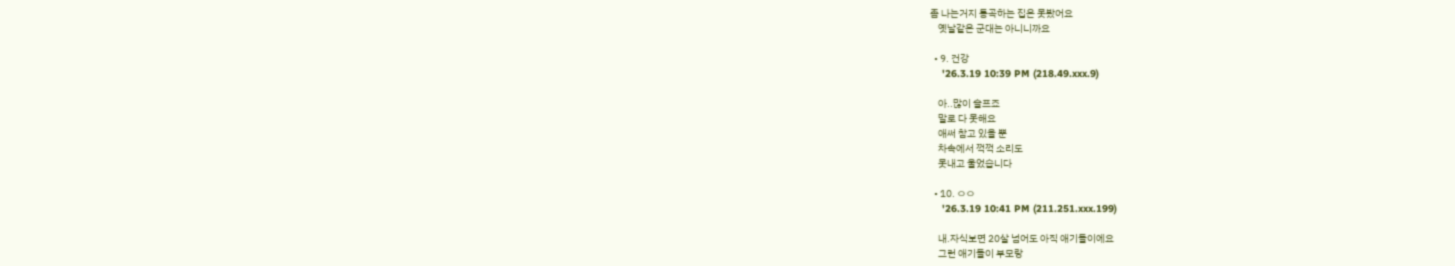좀 나는거지 통곡하는 집은 못봤어요
    옛날같은 군대는 아니니까요

  • 9. 건강
    '26.3.19 10:39 PM (218.49.xxx.9)

    아..많이 슬프죠
    말로 다 못해요
    애써 참고 있을 뿐
    차속에서 꺽꺽 소리도
    못내고 울었습니다

  • 10. ㅇㅇ
    '26.3.19 10:41 PM (211.251.xxx.199)

    내.자식보면 20살 넘어도 아직 애기들이에요
    그런 애기들이 부모랑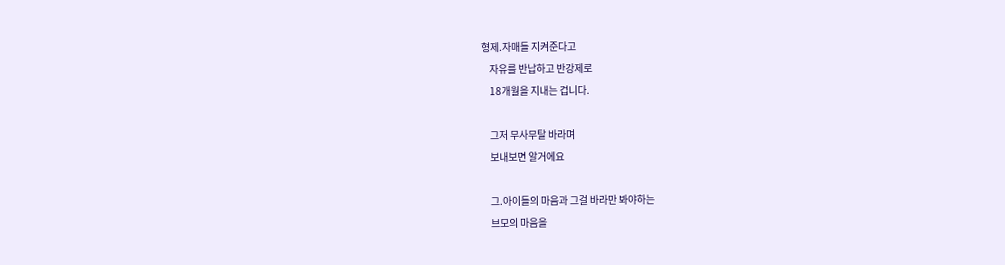형제.자매들 지켜준다고
    자유를 반납하고 반강제로
    18개월을 지내는 겁니다.

    그저 무사무탈 바라며
    보내보면 알거에요

    그.아이들의 마음과 그걸 바라만 봐야하는
    브모의 마음을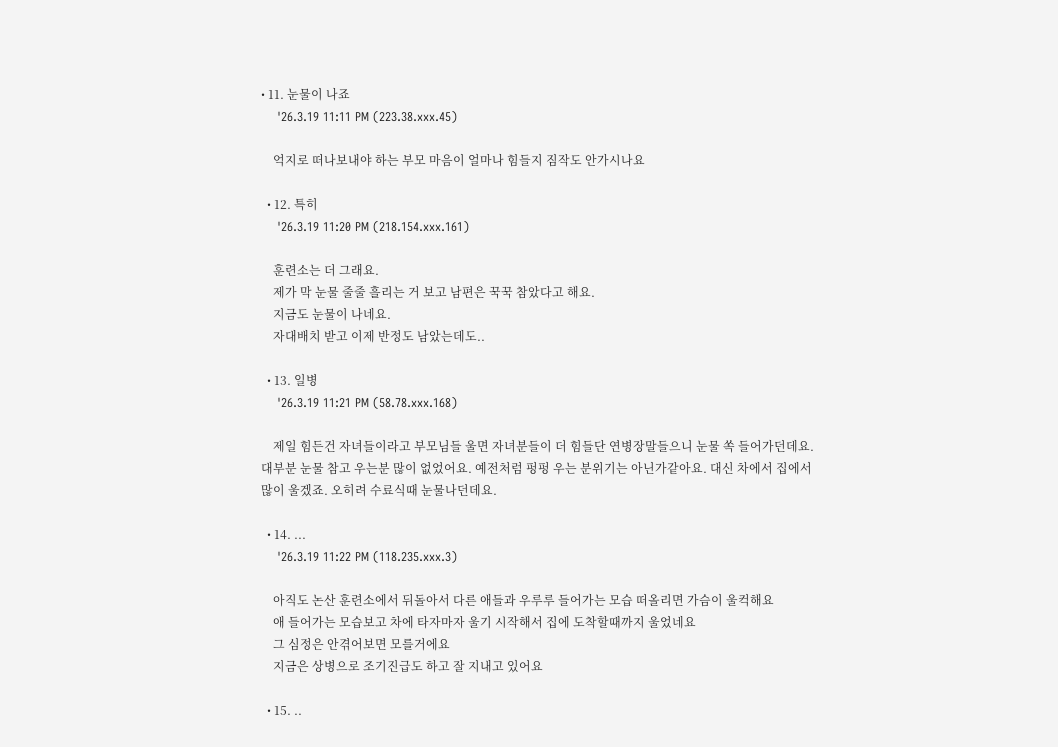• 11. 눈물이 나죠
    '26.3.19 11:11 PM (223.38.xxx.45)

    억지로 떠나보내야 하는 부모 마음이 얼마나 힘들지 짐작도 안가시나요

  • 12. 특히
    '26.3.19 11:20 PM (218.154.xxx.161)

    훈련소는 더 그래요.
    제가 막 눈물 줄줄 흘리는 거 보고 남편은 꾹꾹 참았다고 해요.
    지금도 눈물이 나네요.
    자대배치 받고 이제 반정도 남았는데도..

  • 13. 일병
    '26.3.19 11:21 PM (58.78.xxx.168)

    제일 힘든건 자녀들이라고 부모님들 울면 자녀분들이 더 힘들단 연병장말들으니 눈물 쏙 들어가던데요. 대부분 눈물 참고 우는분 많이 없었어요. 예전처럼 펑펑 우는 분위기는 아닌가같아요. 대신 차에서 집에서 많이 울겠죠. 오히려 수료식때 눈물나던데요.

  • 14. ...
    '26.3.19 11:22 PM (118.235.xxx.3)

    아직도 논산 훈련소에서 뒤돌아서 다른 애들과 우루루 들어가는 모습 떠올리면 가슴이 울컥해요
    애 들어가는 모습보고 차에 타자마자 울기 시작해서 집에 도착할때까지 울었네요
    그 심정은 안겪어보면 모를거에요
    지금은 상병으로 조기진급도 하고 잘 지내고 있어요

  • 15. ..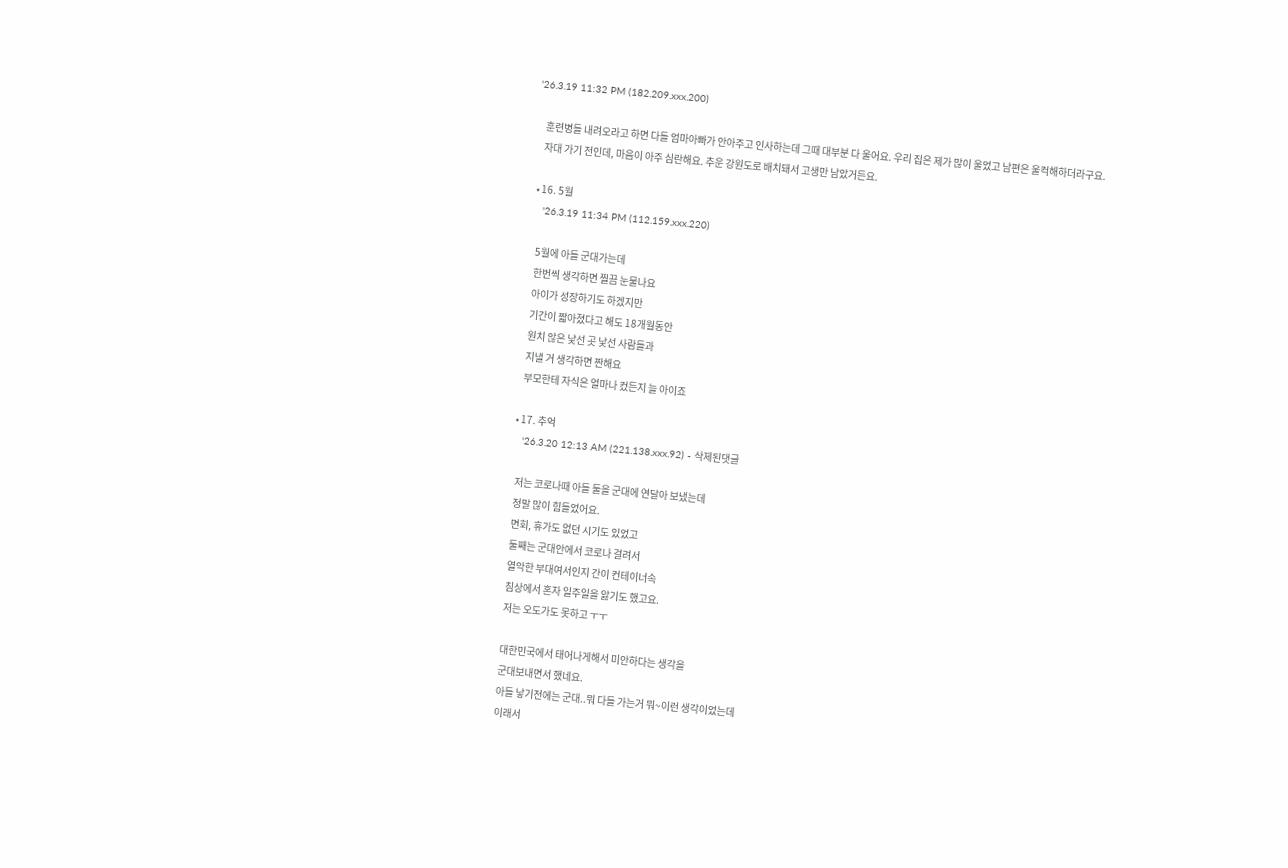'26.3.19 11:32 PM (182.209.xxx.200)

    훈련병들 내려오라고 하면 다들 엄마아빠가 안아주고 인사하는데 그때 대부분 다 울어요. 우리 집은 제가 많이 울었고 남편은 울컥해하더라구요.
    자대 가기 전인데, 마음이 아주 심란해요. 추운 강원도로 배치돼서 고생만 남았거든요.

  • 16. 5월
    '26.3.19 11:34 PM (112.159.xxx.220)

    5월에 아들 군대가는데
    한번씩 생각하면 찔끔 눈물나요
    아이가 성장하기도 하겠지만
    기간이 짧아졌다고 해도 18개월동안
    원치 않은 낯선 곳 낯선 사람들과
    지낼 거 생각하면 짠해요
    부모한테 자식은 얼마나 컸든지 늘 아이죠

  • 17. 추억
    '26.3.20 12:13 AM (221.138.xxx.92) - 삭제된댓글

    저는 코로나때 아들 둘을 군대에 연달아 보냈는데
    정말 많이 힘들었어요.
    면회, 휴가도 없던 시기도 있었고
    둘째는 군대안에서 코로나 걸려서
    열악한 부대여서인지 간이 컨테이너속
    침상에서 혼자 일주일을 앓기도 했고요.
    저는 오도가도 못하고 ㅜㅜ

    대한민국에서 태어나게해서 미안하다는 생각을
    군대보내면서 했네요.
    아들 낳기전에는 군대..뭐 다들 가는거 뭐~이런 생각이었는데
    이래서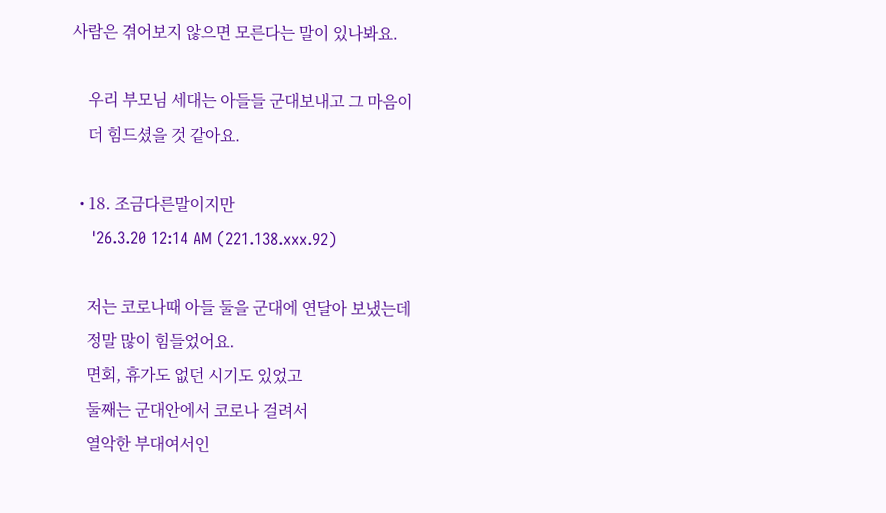사람은 겪어보지 않으면 모른다는 말이 있나봐요.

    우리 부모님 세대는 아들들 군대보내고 그 마음이
    더 힘드셨을 것 같아요.

  • 18. 조금다른말이지만
    '26.3.20 12:14 AM (221.138.xxx.92)

    저는 코로나때 아들 둘을 군대에 연달아 보냈는데
    정말 많이 힘들었어요.
    면회, 휴가도 없던 시기도 있었고
    둘째는 군대안에서 코로나 걸려서
    열악한 부대여서인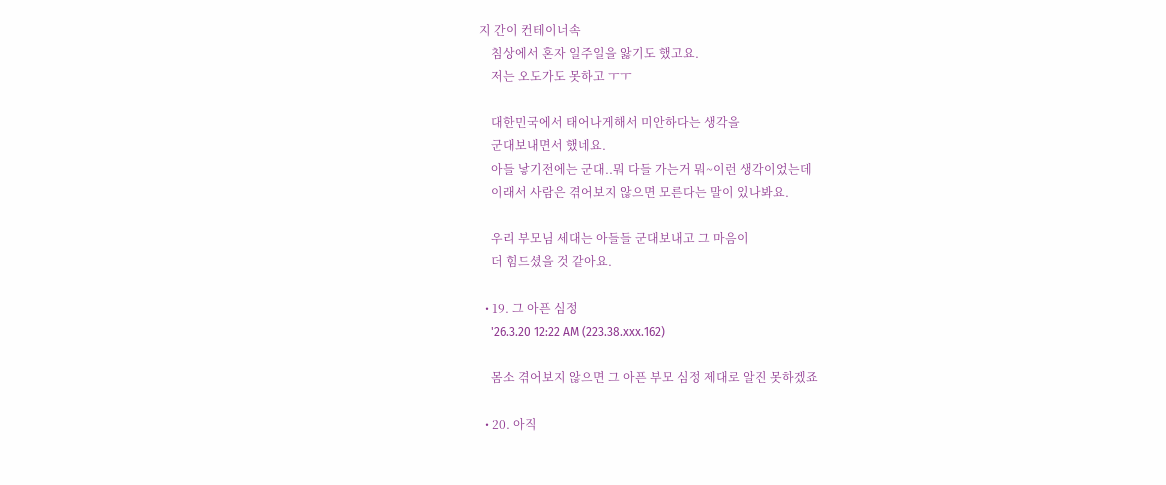지 간이 컨테이너속
    침상에서 혼자 일주일을 앓기도 했고요.
    저는 오도가도 못하고 ㅜㅜ

    대한민국에서 태어나게해서 미안하다는 생각을
    군대보내면서 했네요.
    아들 낳기전에는 군대..뭐 다들 가는거 뭐~이런 생각이었는데
    이래서 사람은 겪어보지 않으면 모른다는 말이 있나봐요.

    우리 부모님 세대는 아들들 군대보내고 그 마음이
    더 힘드셨을 것 같아요.

  • 19. 그 아픈 심정
    '26.3.20 12:22 AM (223.38.xxx.162)

    몸소 겪어보지 않으면 그 아픈 부모 심정 제대로 알진 못하겠죠

  • 20. 아직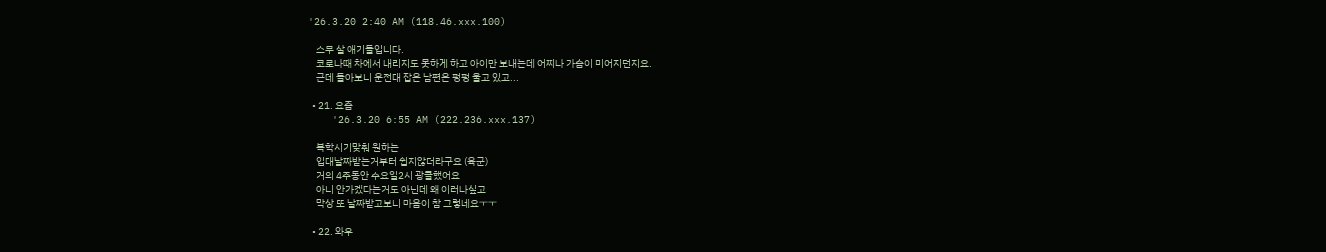'26.3.20 2:40 AM (118.46.xxx.100)

    스무 살 애기들입니다.
    코로나때 차에서 내리지도 못하게 하고 아이만 보내는데 어찌나 가슴이 미어지던지요.
    근데 돌아보니 운전대 잡은 남편은 펑펑 울고 있고...

  • 21. 요즘
    '26.3.20 6:55 AM (222.236.xxx.137)

    복학시기맞춰 원하는
    입대날짜받는거부터 쉽지않더라구요 (육군)
    거의 4주동안 수요일2시 광클했어요
    아니 안가겠다는거도 아닌데 왜 이러나싶고
    막상 또 날짜받고보니 마음이 참 그렇네요ㅜㅜ

  • 22. 와우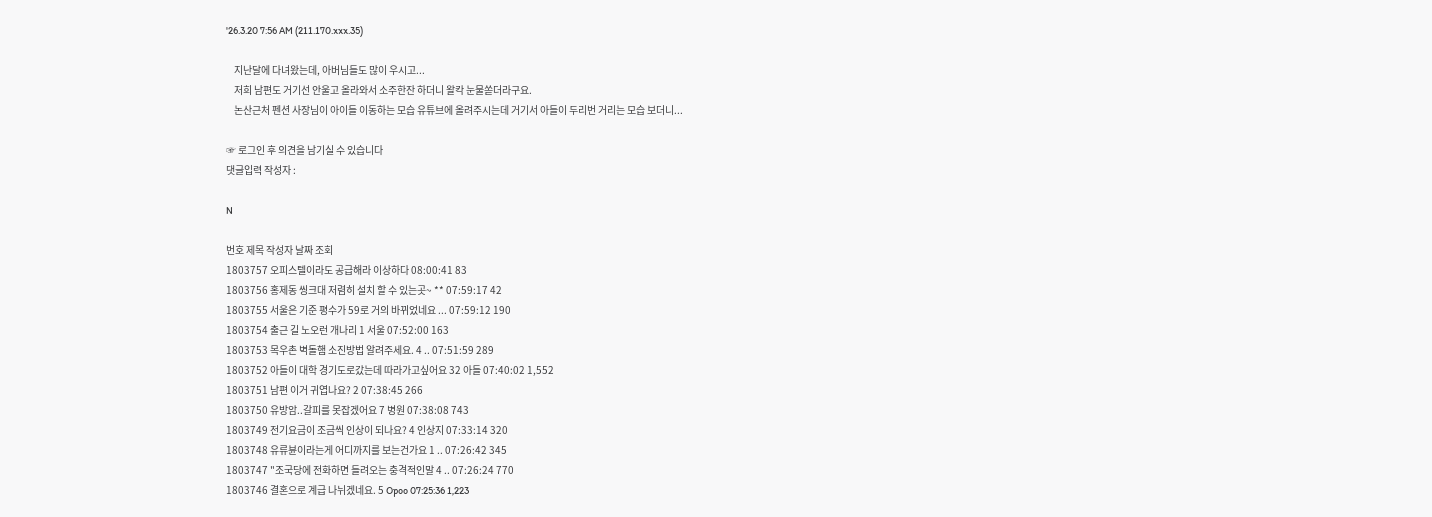'26.3.20 7:56 AM (211.170.xxx.35)

    지난달에 다녀왔는데, 아버님들도 많이 우시고...
    저희 남편도 거기선 안울고 올라와서 소주한잔 하더니 왈칵 눈물쏟더라구요.
    논산근처 펜션 사장님이 아이들 이동하는 모습 유튜브에 올려주시는데 거기서 아들이 두리번 거리는 모습 보더니...

☞ 로그인 후 의견을 남기실 수 있습니다
댓글입력 작성자 :

N

번호 제목 작성자 날짜 조회
1803757 오피스텔이라도 공급해라 이상하다 08:00:41 83
1803756 홍제동 씽크대 저렴히 설치 할 수 있는곳~ ** 07:59:17 42
1803755 서울은 기준 평수가 59로 거의 바뀌었네요 ... 07:59:12 190
1803754 출근 길 노오런 개나리 1 서울 07:52:00 163
1803753 목우촌 벽돌햄 소진방법 알려주세요. 4 .. 07:51:59 289
1803752 아들이 대학 경기도로갔는데 따라가고싶어요 32 아들 07:40:02 1,552
1803751 남편 이거 귀엽나요? 2 07:38:45 266
1803750 유방암..갈피를 못잡겠어요 7 병원 07:38:08 743
1803749 전기요금이 조금씩 인상이 되나요? 4 인상지 07:33:14 320
1803748 유류뷴이라는게 어디까지를 보는건가요 1 .. 07:26:42 345
1803747 "조국당에 전화하면 들려오는 충격적인말 4 .. 07:26:24 770
1803746 결혼으로 계급 나뉘겠네요. 5 Opoo 07:25:36 1,223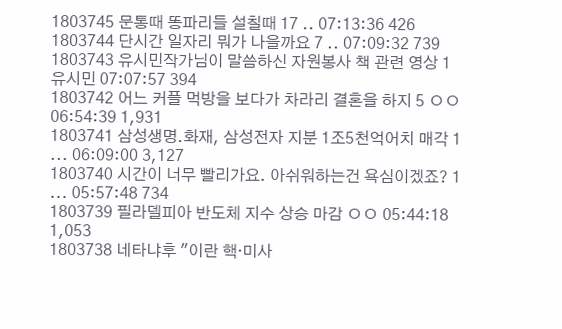1803745 문통때 똥파리들 설칠때 17 .. 07:13:36 426
1803744 단시간 일자리 뭐가 나을까요 7 .. 07:09:32 739
1803743 유시민작가님이 말씀하신 자원봉사 책 관련 영상 1 유시민 07:07:57 394
1803742 어느 커플 먹방을 보다가 차라리 결혼을 하지 5 ㅇㅇ 06:54:39 1,931
1803741 삼성생명.화재, 삼성전자 지분 1조5천억어치 매각 1 ... 06:09:00 3,127
1803740 시간이 너무 빨리가요. 아쉬워하는건 욕심이겠죠? 1 ... 05:57:48 734
1803739 필라델피아 반도체 지수 상승 마감 ㅇㅇ 05:44:18 1,053
1803738 네타냐후 "이란 핵·미사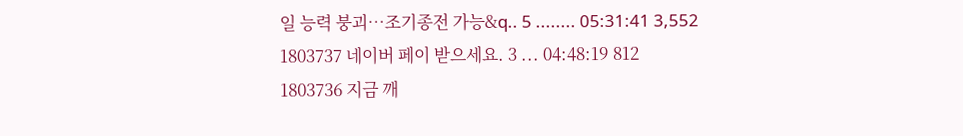일 능력 붕괴…조기종전 가능&q.. 5 ........ 05:31:41 3,552
1803737 네이버 페이 받으세요. 3 ... 04:48:19 812
1803736 지금 깨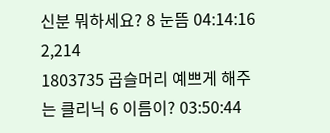신분 뭐하세요? 8 눈뜸 04:14:16 2,214
1803735 곱슬머리 예쁘게 해주는 클리닉 6 이름이? 03:50:44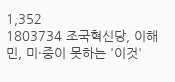1,352
1803734 조국혁신당, 이해민, 미·중이 못하는 '이것'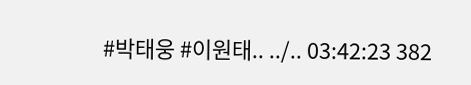#박태웅 #이원태.. ../.. 03:42:23 382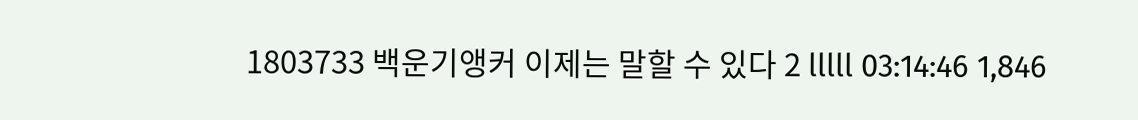1803733 백운기앵커 이제는 말할 수 있다 2 lllll 03:14:46 1,846